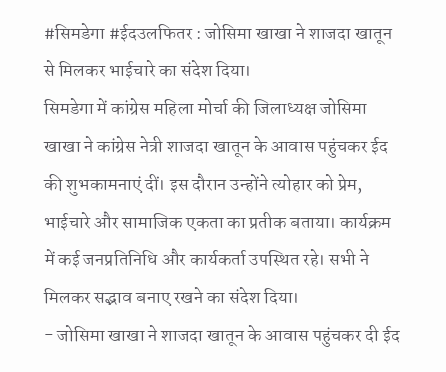#सिमडेगा #ईदउलफितर : जोसिमा खाखा ने शाजदा खातून से मिलकर भाईचारे का संदेश दिया।
सिमडेगा में कांग्रेस महिला मोर्चा की जिलाध्यक्ष जोसिमा खाखा ने कांग्रेस नेत्री शाजदा खातून के आवास पहुंचकर ईद की शुभकामनाएं दीं। इस दौरान उन्होंने त्योहार को प्रेम, भाईचारे और सामाजिक एकता का प्रतीक बताया। कार्यक्रम में कई जनप्रतिनिधि और कार्यकर्ता उपस्थित रहे। सभी ने मिलकर सद्भाव बनाए रखने का संदेश दिया।
- जोसिमा खाखा ने शाजदा खातून के आवास पहुंचकर दी ईद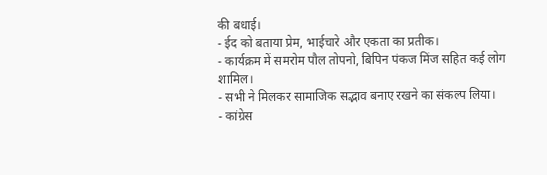की बधाई।
- ईद को बताया प्रेम, भाईचारे और एकता का प्रतीक।
- कार्यक्रम में समरोम पौल तोपनो, बिपिन पंकज मिंज सहित कई लोग शामिल।
- सभी ने मिलकर सामाजिक सद्भाव बनाए रखने का संकल्प लिया।
- कांग्रेस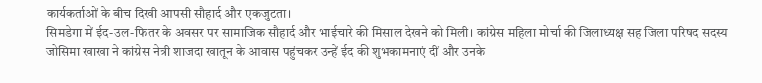कार्यकर्ताओं के बीच दिखी आपसी सौहार्द और एकजुटता।
सिमडेगा में ईद-उल-फितर के अवसर पर सामाजिक सौहार्द और भाईचारे की मिसाल देखने को मिली। कांग्रेस महिला मोर्चा की जिलाध्यक्ष सह जिला परिषद सदस्य जोसिमा खाखा ने कांग्रेस नेत्री शाजदा खातून के आवास पहुंचकर उन्हें ईद की शुभकामनाएं दीं और उनके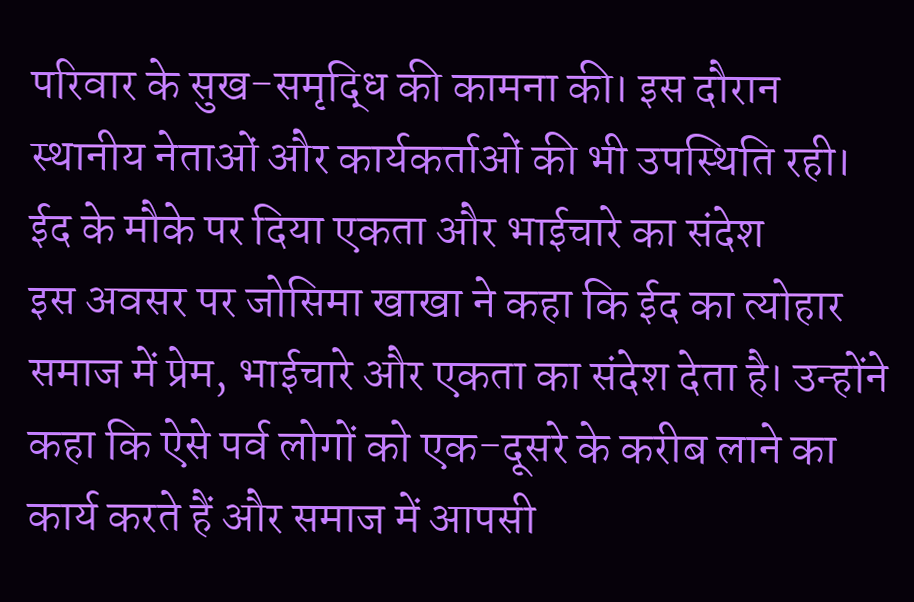परिवार के सुख-समृद्धि की कामना की। इस दौरान स्थानीय नेताओं और कार्यकर्ताओं की भी उपस्थिति रही।
ईद के मौके पर दिया एकता और भाईचारे का संदेश
इस अवसर पर जोसिमा खाखा ने कहा कि ईद का त्योहार समाज में प्रेम, भाईचारे और एकता का संदेश देता है। उन्होंने कहा कि ऐसे पर्व लोगों को एक-दूसरे के करीब लाने का कार्य करते हैं और समाज में आपसी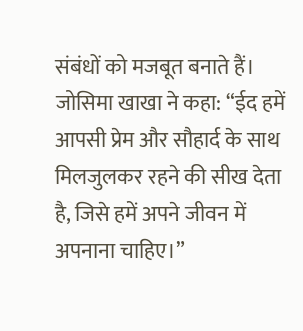संबंधों को मजबूत बनाते हैं।
जोसिमा खाखा ने कहा: “ईद हमें आपसी प्रेम और सौहार्द के साथ मिलजुलकर रहने की सीख देता है, जिसे हमें अपने जीवन में अपनाना चाहिए।”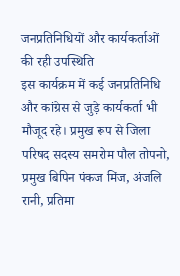जनप्रतिनिधियों और कार्यकर्ताओं की रही उपस्थिति
इस कार्यक्रम में कई जनप्रतिनिधि और कांग्रेस से जुड़े कार्यकर्ता भी मौजूद रहे। प्रमुख रूप से जिला परिषद सदस्य समरोम पौल तोपनो, प्रमुख बिपिन पंकज मिंज, अंजलि रानी, प्रतिमा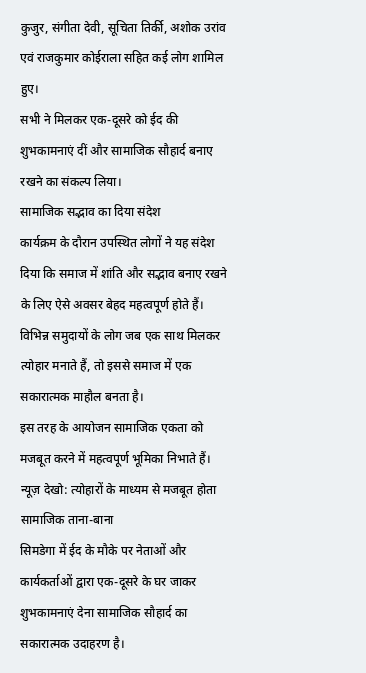कुजुर, संगीता देवी, सूचिता तिर्की, अशोक उरांव एवं राजकुमार कोईराला सहित कई लोग शामिल हुए।
सभी ने मिलकर एक-दूसरे को ईद की शुभकामनाएं दीं और सामाजिक सौहार्द बनाए रखने का संकल्प लिया।
सामाजिक सद्भाव का दिया संदेश
कार्यक्रम के दौरान उपस्थित लोगों ने यह संदेश दिया कि समाज में शांति और सद्भाव बनाए रखने के लिए ऐसे अवसर बेहद महत्वपूर्ण होते हैं। विभिन्न समुदायों के लोग जब एक साथ मिलकर त्योहार मनाते हैं, तो इससे समाज में एक सकारात्मक माहौल बनता है।
इस तरह के आयोजन सामाजिक एकता को मजबूत करने में महत्वपूर्ण भूमिका निभाते हैं।
न्यूज़ देखो: त्योहारों के माध्यम से मजबूत होता सामाजिक ताना-बाना
सिमडेगा में ईद के मौके पर नेताओं और कार्यकर्ताओं द्वारा एक-दूसरे के घर जाकर शुभकामनाएं देना सामाजिक सौहार्द का सकारात्मक उदाहरण है।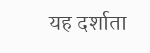यह दर्शाता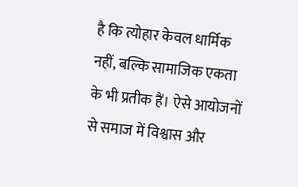है कि त्योहार केवल धार्मिक नहीं, बल्कि सामाजिक एकता के भी प्रतीक हैं। ऐसे आयोजनों से समाज में विश्वास और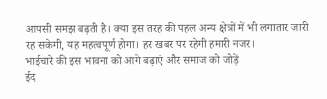आपसी समझ बढ़ती है। क्या इस तरह की पहल अन्य क्षेत्रों में भी लगातार जारी रह सकेगी, यह महत्वपूर्ण होगा। हर खबर पर रहेगी हमारी नजर।
भाईचारे की इस भावना को आगे बढ़ाएं और समाज को जोड़ें
ईद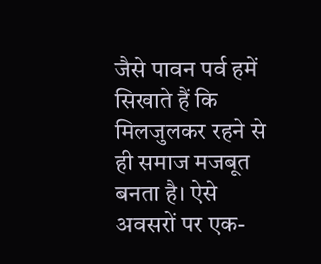जैसे पावन पर्व हमें सिखाते हैं कि मिलजुलकर रहने से ही समाज मजबूत बनता है। ऐसे अवसरों पर एक-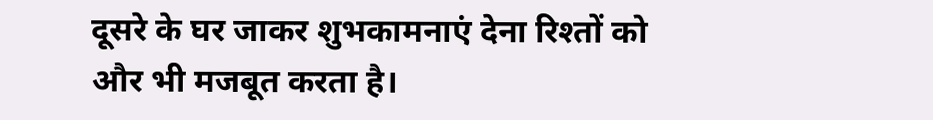दूसरे के घर जाकर शुभकामनाएं देना रिश्तों को और भी मजबूत करता है।